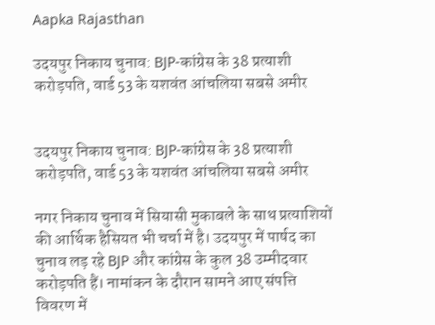Aapka Rajasthan

उदयपुर निकाय चुनाव: BJP-कांग्रेस के 38 प्रत्याशी करोड़पति, वार्ड 53 के यशवंत आंचलिया सबसे अमीर


उदयपुर निकाय चुनाव: BJP-कांग्रेस के 38 प्रत्याशी करोड़पति, वार्ड 53 के यशवंत आंचलिया सबसे अमीर

नगर निकाय चुनाव में सियासी मुकाबले के साथ प्रत्याशियों की आर्थिक हैसियत भी चर्चा में है। उदयपुर में पार्षद का चुनाव लड़ रहे BJP और कांग्रेस के कुल 38 उम्मीदवार करोड़पति हैं। नामांकन के दौरान सामने आए संपत्ति विवरण में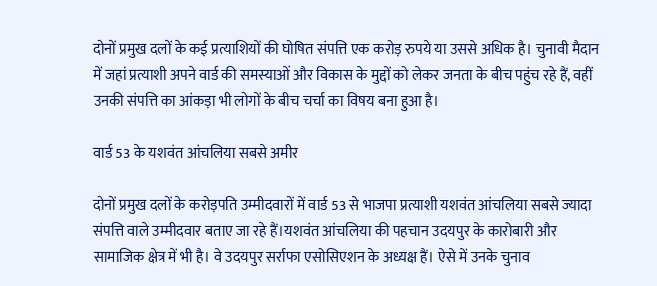दोनों प्रमुख दलों के कई प्रत्याशियों की घोषित संपत्ति एक करोड़ रुपये या उससे अधिक है। चुनावी मैदान में जहां प्रत्याशी अपने वार्ड की समस्याओं और विकास के मुद्दों को लेकर जनता के बीच पहुंच रहे हैं, वहीं उनकी संपत्ति का आंकड़ा भी लोगों के बीच चर्चा का विषय बना हुआ है।

वार्ड 53 के यशवंत आंचलिया सबसे अमीर

दोनों प्रमुख दलों के करोड़पति उम्मीदवारों में वार्ड 53 से भाजपा प्रत्याशी यशवंत आंचलिया सबसे ज्यादा संपत्ति वाले उम्मीदवार बताए जा रहे हैं।यशवंत आंचलिया की पहचान उदयपुर के कारोबारी और सामाजिक क्षेत्र में भी है। वे उदयपुर सर्राफा एसोसिएशन के अध्यक्ष हैं। ऐसे में उनके चुनाव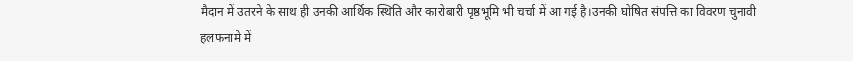मैदान में उतरने के साथ ही उनकी आर्थिक स्थिति और कारोबारी पृष्ठभूमि भी चर्चा में आ गई है।उनकी घोषित संपत्ति का विवरण चुनावी हलफनामे में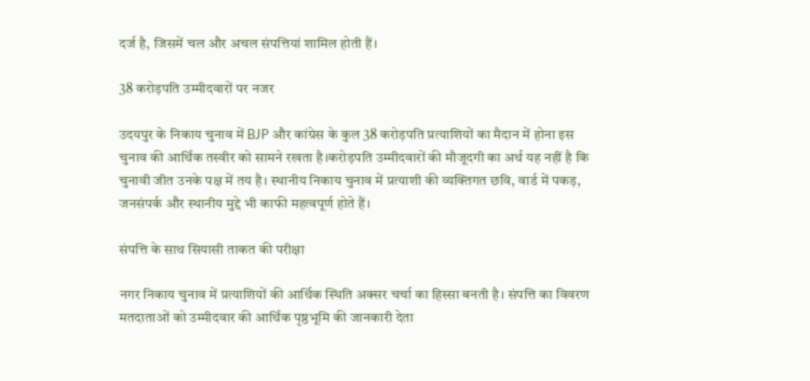दर्ज है, जिसमें चल और अचल संपत्तियां शामिल होती हैं।

38 करोड़पति उम्मीदवारों पर नजर

उदयपुर के निकाय चुनाव में BJP और कांग्रेस के कुल 38 करोड़पति प्रत्याशियों का मैदान में होना इस चुनाव की आर्थिक तस्वीर को सामने रखता है।करोड़पति उम्मीदवारों की मौजूदगी का अर्थ यह नहीं है कि चुनावी जीत उनके पक्ष में तय है। स्थानीय निकाय चुनाव में प्रत्याशी की व्यक्तिगत छवि, वार्ड में पकड़, जनसंपर्क और स्थानीय मुद्दे भी काफी महत्वपूर्ण होते हैं।

संपत्ति के साथ सियासी ताकत की परीक्षा

नगर निकाय चुनाव में प्रत्याशियों की आर्थिक स्थिति अक्सर चर्चा का हिस्सा बनती है। संपत्ति का विवरण मतदाताओं को उम्मीदवार की आर्थिक पृष्ठभूमि की जानकारी देता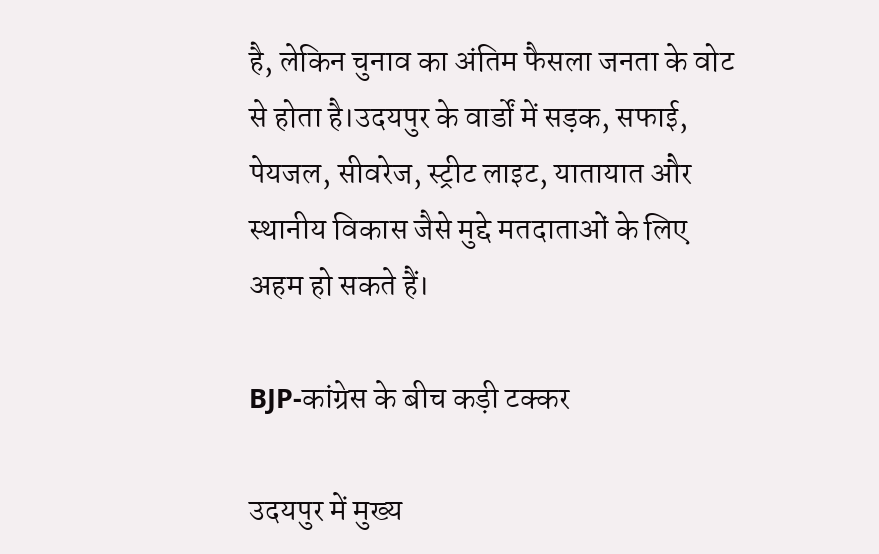है, लेकिन चुनाव का अंतिम फैसला जनता के वोट से होता है।उदयपुर के वार्डों में सड़क, सफाई, पेयजल, सीवरेज, स्ट्रीट लाइट, यातायात और स्थानीय विकास जैसे मुद्दे मतदाताओं के लिए अहम हो सकते हैं।

BJP-कांग्रेस के बीच कड़ी टक्कर

उदयपुर में मुख्य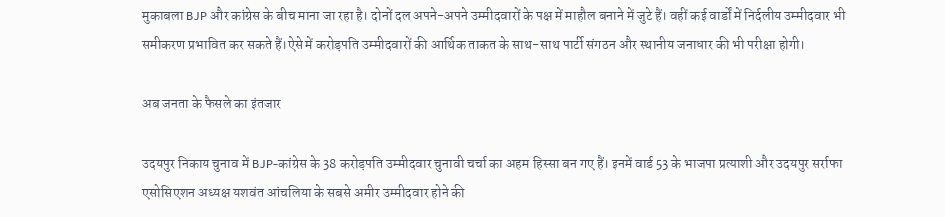मुकाबला BJP और कांग्रेस के बीच माना जा रहा है। दोनों दल अपने-अपने उम्मीदवारों के पक्ष में माहौल बनाने में जुटे हैं। वहीं कई वार्डों में निर्दलीय उम्मीदवार भी समीकरण प्रभावित कर सकते हैं।ऐसे में करोड़पति उम्मीदवारों की आर्थिक ताकत के साथ-साथ पार्टी संगठन और स्थानीय जनाधार की भी परीक्षा होगी।

अब जनता के फैसले का इंतजार

उदयपुर निकाय चुनाव में BJP-कांग्रेस के 38 करोड़पति उम्मीदवार चुनावी चर्चा का अहम हिस्सा बन गए हैं। इनमें वार्ड 53 के भाजपा प्रत्याशी और उदयपुर सर्राफा एसोसिएशन अध्यक्ष यशवंत आंचलिया के सबसे अमीर उम्मीदवार होने की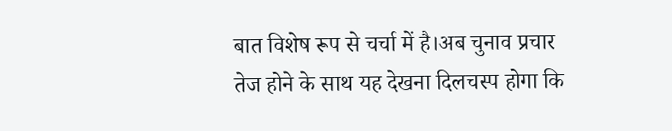बात विशेष रूप से चर्चा में है।अब चुनाव प्रचार तेज होने के साथ यह देखना दिलचस्प होगा कि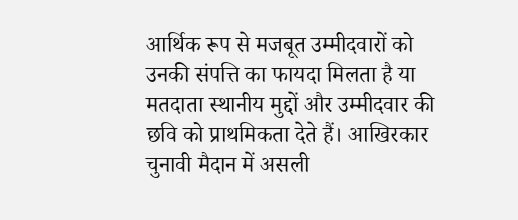आर्थिक रूप से मजबूत उम्मीदवारों को उनकी संपत्ति का फायदा मिलता है या मतदाता स्थानीय मुद्दों और उम्मीदवार की छवि को प्राथमिकता देते हैं। आखिरकार चुनावी मैदान में असली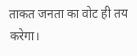ताकत जनता का वोट ही तय करेगा।